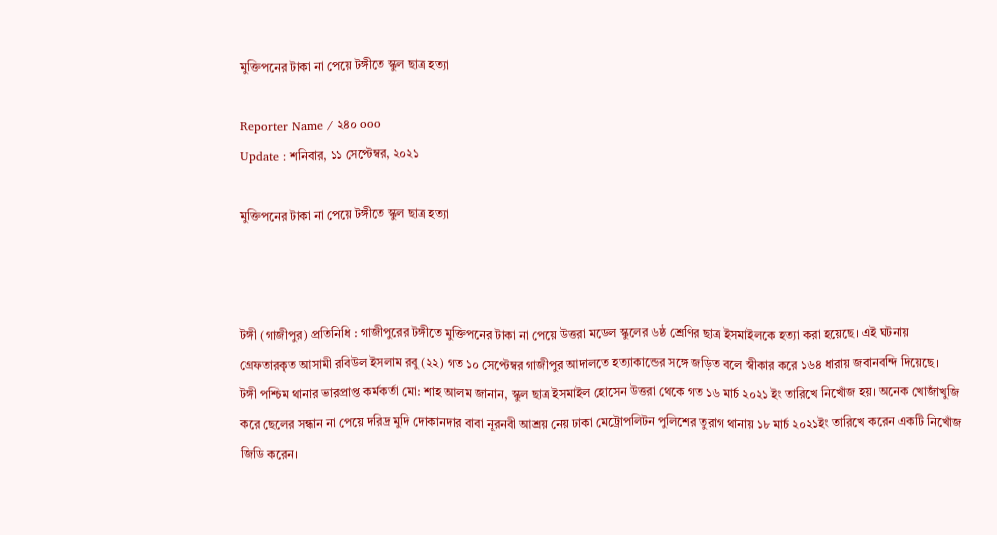মুক্তিপনের টাকা না পেয়ে টঙ্গীতে স্কুল ছাত্র হত্যা

Reporter Name / ২৪০ ooo
Update : শনিবার, ১১ সেপ্টেম্বর, ২০২১

মুক্তিপনের টাকা না পেয়ে টঙ্গীতে স্কুল ছাত্র হত্যা



টঙ্গী (গাজীপুর) প্রতিনিধি : গাজীপুরের টঙ্গীতে মুক্তিপনের টাকা না পেয়ে উত্তরা মডেল স্কুলের ৬ষ্ঠ শ্রেণির ছাত্র ইসমাইলকে হত্যা করা হয়েছে। এই ঘটনায় গ্রেফতারকৃত আসামী রবিউল ইসলাম রবু (২২) গত ১০ সেপ্টেম্বর গাজীপুর আদালতে হত্যাকান্ডের সঙ্গে জড়িত বলে স্বীকার করে ১৬৪ ধারায় জবানবন্দি দিয়েছে।
টঙ্গী পশ্চিম থানার ভারপ্রাপ্ত কর্মকর্তা মো: শাহ আলম জানান, স্কুল ছাত্র ইসমাইল হোসেন উত্তরা থেকে গত ১৬ মার্চ ২০২১ ইং তারিখে নিখোঁজ হয়। অনেক খোজাঁখুজি করে ছেলের সন্ধান না পেয়ে দরিদ্র মুদি দোকানদার বাবা নূরনবী আশ্রয় নেয় ঢাকা মেট্রোপলিটন পুলিশের তুরাগ থানায় ১৮ মার্চ ২০২১ইং তারিখে করেন একটি নিখোঁজ জিডি করেন।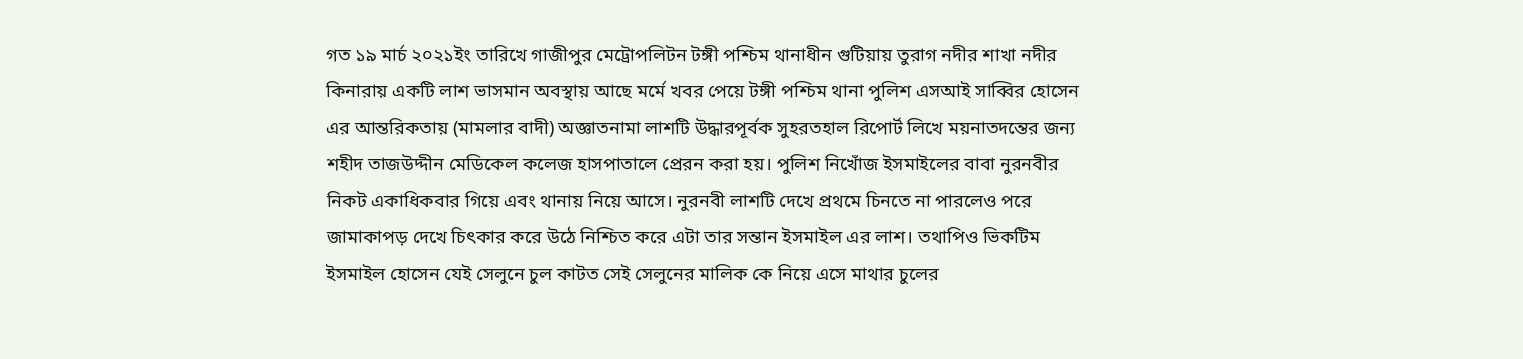গত ১৯ মার্চ ২০২১ইং তারিখে গাজীপুর মেট্রোপলিটন টঙ্গী পশ্চিম থানাধীন গুটিয়ায় তুরাগ নদীর শাখা নদীর কিনারায় একটি লাশ ভাসমান অবস্থায় আছে মর্মে খবর পেয়ে টঙ্গী পশ্চিম থানা পুলিশ এসআই সাব্বির হোসেন এর আন্তরিকতায় (মামলার বাদী) অজ্ঞাতনামা লাশটি উদ্ধারপূর্বক সুহরতহাল রিপোর্ট লিখে ময়নাতদন্তের জন্য শহীদ তাজউদ্দীন মেডিকেল কলেজ হাসপাতালে প্রেরন করা হয়। পুলিশ নিখোঁজ ইসমাইলের বাবা নুরনবীর নিকট একাধিকবার গিয়ে এবং থানায় নিয়ে আসে। নুরনবী লাশটি দেখে প্রথমে চিনতে না পারলেও পরে জামাকাপড় দেখে চিৎকার করে উঠে নিশ্চিত করে এটা তার সন্তান ইসমাইল এর লাশ। তথাপিও ভিকটিম ইসমাইল হোসেন যেই সেলুনে চুল কাটত সেই সেলুনের মালিক কে নিয়ে এসে মাথার চুলের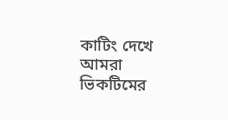কাটিং দেখে আমরা ভিকটিমের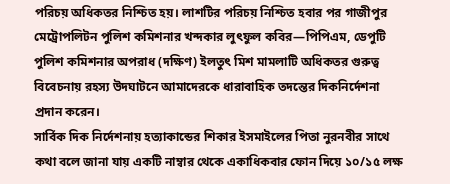পরিচয় অধিকতর নিশ্চিত হয়। লাশটির পরিচয় নিশ্চিত হবার পর গাজীপুর মেট্রোপলিটন পুলিশ কমিশনার খন্দকার লুৎফুল কবির—পিপিএম, ডেপুটি পুলিশ কমিশনার অপরাধ (দক্ষিণ) ইলতুৎ মিশ মামলাটি অধিকতর গুরুত্ব বিবেচনায় রহস্য উদঘাটনে আমাদেরকে ধারাবাহিক তদন্তের দিকনির্দেশনা প্রদান করেন।
সার্বিক দিক নির্দেশনায় হত্যাকান্ডের শিকার ইসমাইলের পিতা নুরনবীর সাথে কথা বলে জানা যায় একটি নাম্বার থেকে একাধিকবার ফোন দিয়ে ১০/১৫ লক্ষ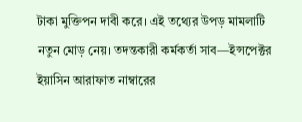টাকা মুক্তিপন দাবী করে। এই তথ্যের উপড় মামলাটি নতুন মোড় নেয়। তদন্তকারী কর্মকর্তা সাব—ইন্সপেক্টর ইয়াসিন আরাফাত নাম্বারের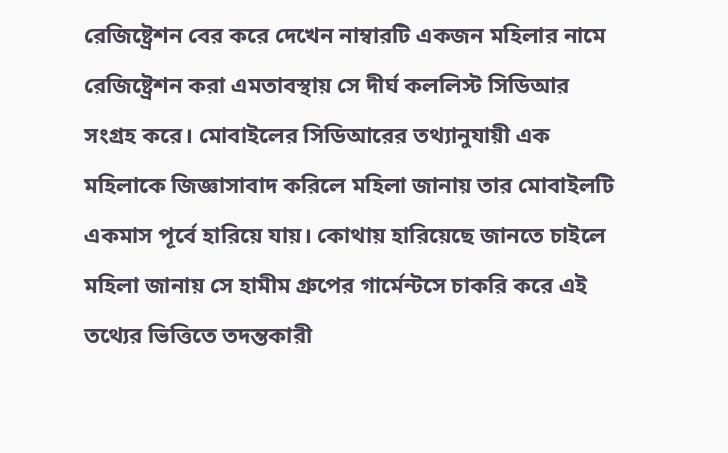রেজিষ্ট্রেশন বের করে দেখেন নাম্বারটি একজন মহিলার নামে রেজিষ্ট্রেশন করা এমতাবস্থায় সে দীর্ঘ কললিস্ট সিডিআর সংগ্রহ করে। মোবাইলের সিডিআরের তথ্যানুযায়ী এক মহিলাকে জিজ্ঞাসাবাদ করিলে মহিলা জানায় তার মোবাইলটি একমাস পূর্বে হারিয়ে যায়। কোথায় হারিয়েছে জানতে চাইলে মহিলা জানায় সে হামীম গ্রুপের গার্মেন্টসে চাকরি করে এই তথ্যের ভিত্তিতে তদন্তকারী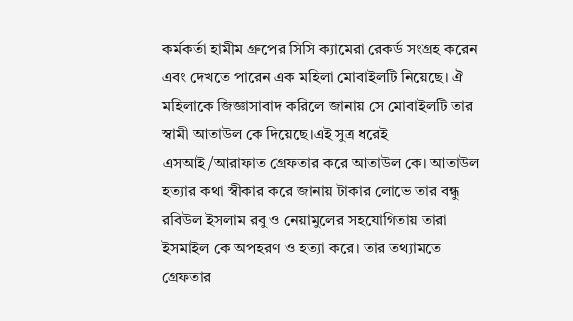কর্মকর্তা হামীম গ্রুপের সিসি ক্যামেরা রেকর্ড সংগ্রহ করেন এবং দেখতে পারেন এক মহিলা মোবাইলটি নিয়েছে। ঐ মহিলাকে জিজ্ঞাসাবাদ করিলে জানায় সে মোবাইলটি তার স্বামী আতাউল কে দিয়েছে।এই সুত্র ধরেই এসআই/আরাফাত গ্রেফতার করে আতাউল কে। আতাউল হত্যার কথা স্বীকার করে জানায় টাকার লোভে তার বন্ধু রবিউল ইসলাম রবু ও নেয়ামুলের সহযোগিতায় তারা ইসমাইল কে অপহরণ ও হত্যা করে। তার তথ্যামতে গ্রেফতার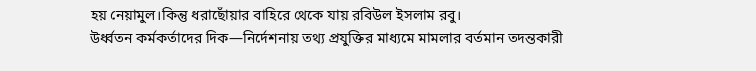হয় নেয়ামুল।কিন্তু ধরাছোঁয়ার বাহিরে থেকে যায় রবিউল ইসলাম রবু।
উর্ধ্বতন কর্মকর্তাদের দিক—নির্দেশনায় তথ্য প্রযুক্তির মাধ্যমে মামলার বর্তমান তদন্তকারী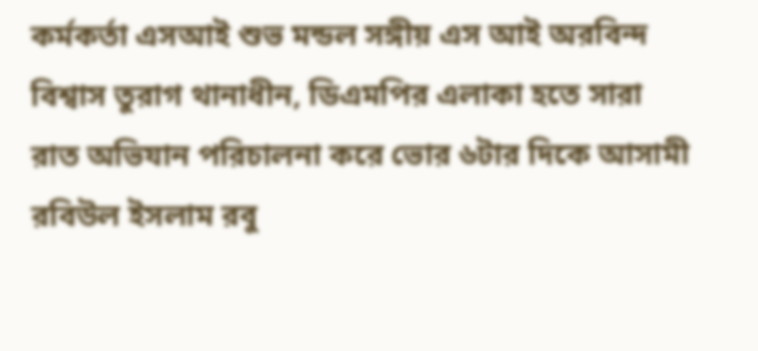কর্মকর্তা এসআই শুভ মন্ডল সঙ্গীয় এস আই অরবিন্দ বিশ্বাস তুরাগ থানাধীন, ডিএমপির এলাকা হতে সারা রাত অভিযান পরিচালনা করে ভোর ৬টার দিকে আসামী রবিউল ইসলাম রবু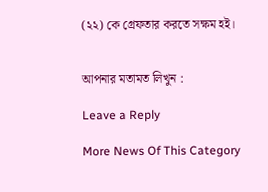(২২) কে গ্রেফতার করতে সক্ষম হই।


আপনার মতামত লিখুন :

Leave a Reply

More News Of This Category